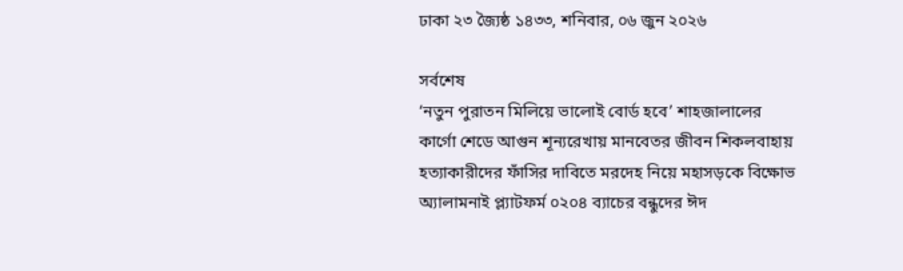ঢাকা ২৩ জ্যৈষ্ঠ ১৪৩৩, শনিবার, ০৬ জুন ২০২৬

সর্বশেষ
‘নতুন পুরাতন মিলিয়ে ভালোই বোর্ড হবে’ শাহজালালের কার্গো শেডে আগুন শূন্যরেখায় মানবেতর জীবন শিকলবাহায় হত‍্যাকারীদের ফাঁসির দাবিতে মরদেহ নিয়ে মহাসড়কে বিক্ষোভ অ্যালামনাই প্ল্যাটফর্ম ০২০৪ ব্যাচের বন্ধুদের ঈদ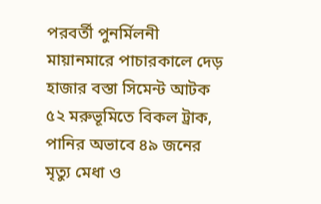পরবর্তী পুনর্মিলনী মায়ানমারে পাচারকালে দেড় হাজার বস্তা সিমেন্ট আটক ৫২ মরুভূমিতে বিকল ট্রাক, পানির অভাবে ৪৯ জনের মৃত্যু মেধা ও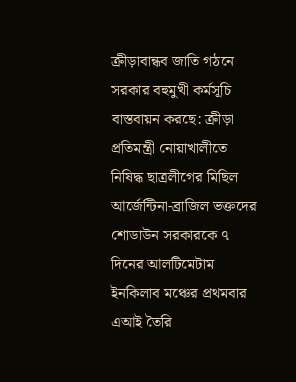ক্রীড়াবান্ধব জাতি গঠনে সরকার বহুমুখী কর্মসূচি বাস্তবায়ন করছে: ক্রীড়া প্রতিমন্ত্রী নোয়াখালীতে নিষিদ্ধ ছাত্রলীগের মিছিল আর্জেন্টিনা-ব্রাজিল ভক্তদের শোডাউন সরকারকে ৭ দিনের আলটিমেটাম ইনকিলাব মঞ্চের প্রথমবার এআই তৈরি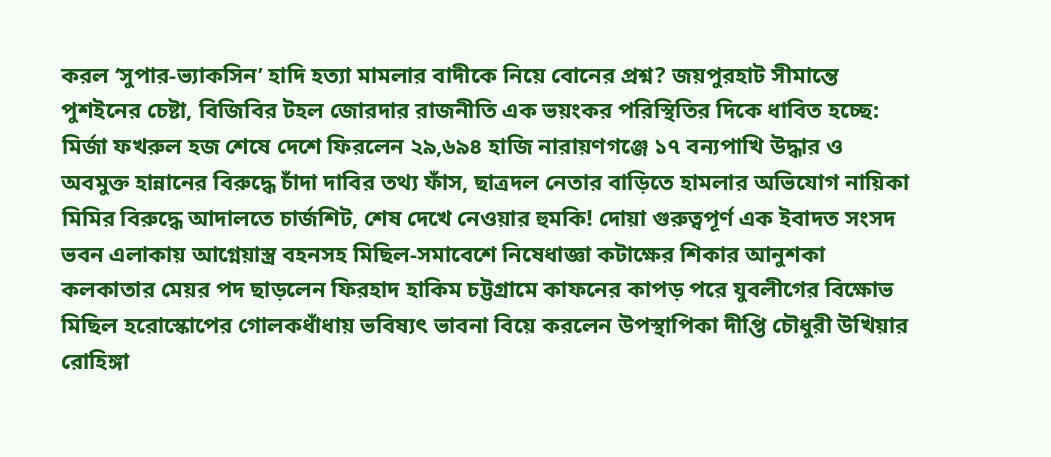করল ‘সুপার-ভ্যাকসিন’ হাদি হত্যা মামলার বাদীকে নিয়ে বোনের প্রশ্ন? জয়পুরহাট সীমান্তে পুশইনের চেষ্টা, বিজিবির টহল জোরদার রাজনীতি এক ভয়ংকর পরিস্থিতির দিকে ধাবিত হচ্ছে: মির্জা ফখরুল হজ শেষে দেশে ফিরলেন ২৯,৬৯৪ হাজি নারায়ণগঞ্জে ১৭ বন্যপাখি উদ্ধার ও অবমুক্ত হান্নানের বিরুদ্ধে চাঁদা দাবির তথ্য ফাঁস, ছাত্রদল নেতার বাড়িতে হামলার অভিযোগ নায়িকা মিমির বিরুদ্ধে আদালতে চার্জশিট, শেষ দেখে নেওয়ার হুমকি! দোয়া গুরুত্বপূর্ণ এক ইবাদত সংসদ ভবন এলাকায় আগ্নেয়াস্ত্র বহনসহ মিছিল-সমাবেশে নিষেধাজ্ঞা কটাক্ষের শিকার আনুশকা কলকাতার মেয়র পদ ছাড়লেন ফিরহাদ হাকিম চট্টগ্রামে কাফনের কাপড় পরে যুবলীগের বিক্ষোভ মিছিল হরোস্কোপের গোলকধাঁধায় ভবিষ্যৎ ভাবনা বিয়ে করলেন উপস্থাপিকা দীপ্তি চৌধুরী উখিয়ার রোহিঙ্গা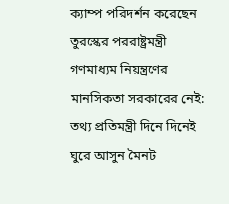ক্যাম্প পরিদর্শন করেছেন তুরস্কের পররাষ্ট্রমন্ত্রী গণমাধ্যম নিয়ন্ত্রণের মানসিকতা সরকারের নেই: তথ্য প্রতিমন্ত্রী দিনে দিনেই ঘুরে আসুন মৈনট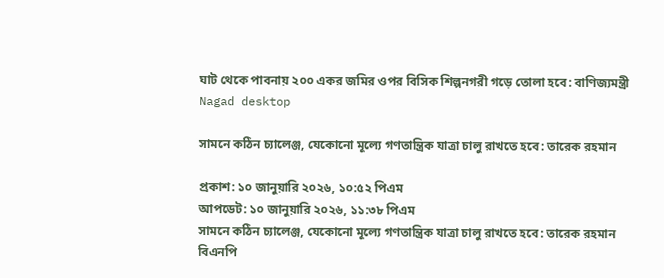ঘাট থেকে পাবনায় ২০০ একর জমির ওপর বিসিক শিল্পনগরী গড়ে তোলা হবে: বাণিজ্যমন্ত্রী
Nagad desktop

সামনে কঠিন চ্যালেঞ্জ, যেকোনো মূল্যে গণতান্ত্রিক যাত্রা চালু রাখতে হবে: তারেক রহমান

প্রকাশ: ১০ জানুয়ারি ২০২৬, ১০:৫২ পিএম
আপডেট: ১০ জানুয়ারি ২০২৬, ১১:৩৮ পিএম
সামনে কঠিন চ্যালেঞ্জ, যেকোনো মূল্যে গণতান্ত্রিক যাত্রা চালু রাখতে হবে: তারেক রহমান
বিএনপি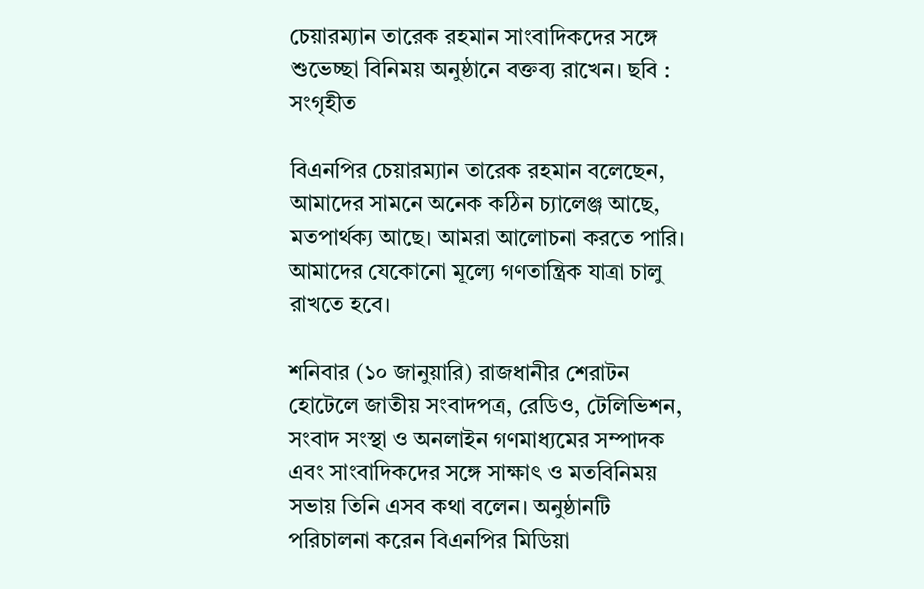চেয়ারম্যান তারেক রহমান সাংবাদিকদের সঙ্গে শুভেচ্ছা বিনিময় অনুষ্ঠানে বক্তব্য রাখেন। ছবি : সংগৃহীত

বিএনপির চেয়ারম্যান তারেক রহমান বলেছেন, আমাদের সামনে অনেক কঠিন চ্যালেঞ্জ আছে, মতপার্থক্য আছে। আমরা আলোচনা করতে পারি। আমাদের যেকোনো মূল্যে গণতান্ত্রিক যাত্রা চালু রাখতে হবে।

শনিবার (১০ জানুয়ারি) রাজধানীর শেরাটন হোটেলে জাতীয় সংবাদপত্র, রেডিও, টেলিভিশন, সংবাদ সংস্থা ও অনলাইন গণমাধ্যমের সম্পাদক এবং সাংবাদিকদের সঙ্গে সাক্ষাৎ ও মতবিনিময় সভায় তিনি এসব কথা বলেন। অনুষ্ঠানটি পরিচালনা করেন বিএনপির মিডিয়া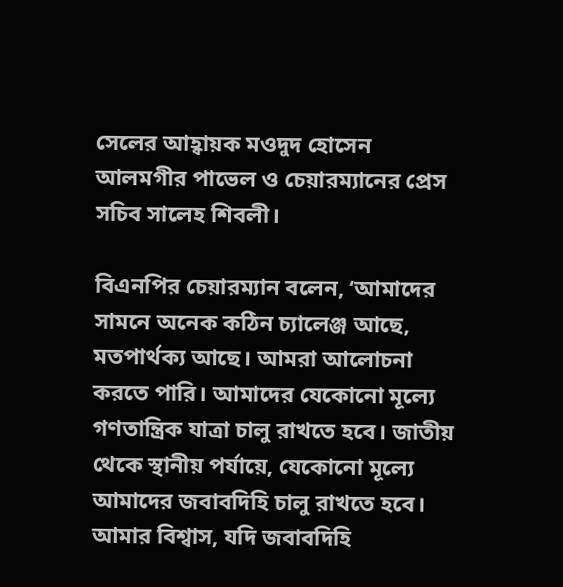সেলের আহ্বায়ক মওদুদ হোসেন আলমগীর পাভেল ও চেয়ারম্যানের প্রেস সচিব সালেহ শিবলী।

বিএনপির চেয়ারম্যান বলেন, ‘আমাদের সামনে অনেক কঠিন চ্যালেঞ্জ আছে, মতপার্থক্য আছে। আমরা আলোচনা করতে পারি। আমাদের যেকোনো মূল্যে গণতান্ত্রিক যাত্রা চালু রাখতে হবে। জাতীয় থেকে স্থানীয় পর্যায়ে, যেকোনো মূল্যে আমাদের জবাবদিহি চালু রাখতে হবে। আমার বিশ্বাস, যদি জবাবদিহি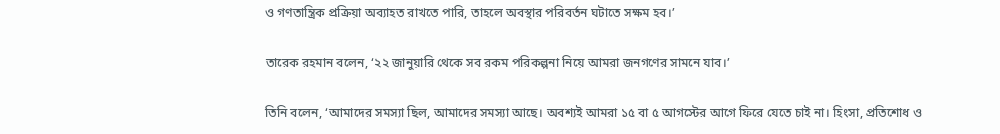ও গণতান্ত্রিক প্রক্রিয়া অব্যাহত রাখতে পারি, তাহলে অবস্থার পরিবর্তন ঘটাতে সক্ষম হব।’

তারেক রহমান বলেন, ‘২২ জানুয়ারি থেকে সব রকম পরিকল্পনা নিয়ে আমরা জনগণের সামনে যাব।’

তিনি বলেন, ‘আমাদের সমস্যা ছিল, আমাদের সমস্যা আছে। অবশ্যই আমরা ১৫ বা ৫ আগস্টের আগে ফিরে যেতে চাই না। হিংসা, প্রতিশোধ ও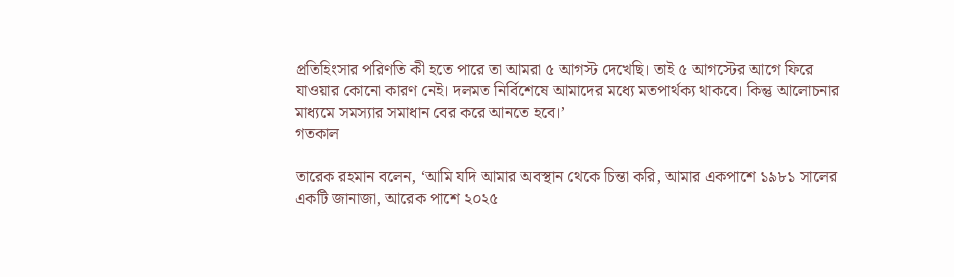প্রতিহিংসার পরিণতি কী হতে পারে তা আমরা ৫ আগস্ট দেখেছি। তাই ৫ আগস্টের আগে ফিরে যাওয়ার কোনো কারণ নেই। দলমত নির্বিশেষে আমাদের মধ্যে মতপার্থক্য থাকবে। কিন্তু আলোচনার মাধ্যমে সমস্যার সমাধান বের করে আনতে হবে।’
গতকাল

তারেক রহমান বলেন, ‘আমি যদি আমার অবস্থান থেকে চিন্তা করি, আমার একপাশে ১৯৮১ সালের একটি জানাজা, আরেক পাশে ২০২৫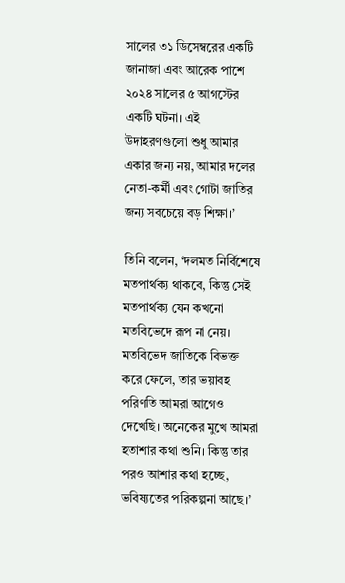সালের ৩১ ডিসেম্বরের একটি জানাজা এবং আরেক পাশে ২০২৪ সালের ৫ আগস্টের একটি ঘটনা। এই উদাহরণগুলো শুধু আমার একার জন্য নয়, আমার দলের নেতা-কর্মী এবং গোটা জাতির জন্য সবচেয়ে বড় শিক্ষা।’

তিনি বলেন, ‘দলমত নির্বিশেষে মতপার্থক্য থাকবে, কিন্তু সেই মতপার্থক্য যেন কখনো মতবিভেদে রূপ না নেয়। মতবিভেদ জাতিকে বিভক্ত করে ফেলে, তার ভয়াবহ পরিণতি আমরা আগেও দেখেছি। অনেকের মুখে আমরা হতাশার কথা শুনি। কিন্তু তার পরও আশার কথা হচ্ছে, ভবিষ্যতের পরিকল্পনা আছে।’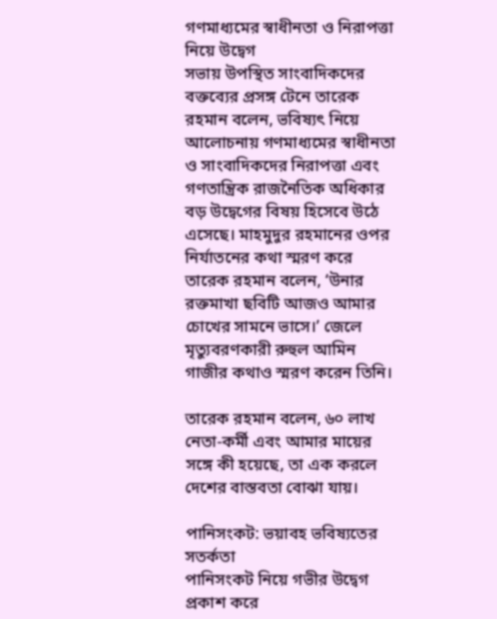গণমাধ্যমের স্বাধীনতা ও নিরাপত্তা নিয়ে উদ্বেগ
সভায় উপস্থিত সাংবাদিকদের বক্তব্যের প্রসঙ্গ টেনে তারেক রহমান বলেন, ভবিষ্যৎ নিয়ে আলোচনায় গণমাধ্যমের স্বাধীনতা ও সাংবাদিকদের নিরাপত্তা এবং গণতান্ত্রিক রাজনৈতিক অধিকার বড় উদ্বেগের বিষয় হিসেবে উঠে এসেছে। মাহমুদুর রহমানের ওপর নির্যাতনের কথা স্মরণ করে তারেক রহমান বলেন, ‘উনার রক্তমাখা ছবিটি আজও আমার চোখের সামনে ভাসে।’ জেলে মৃত্যুবরণকারী রুহুল আমিন গাজীর কথাও স্মরণ করেন তিনি।

তারেক রহমান বলেন, ৬০ লাখ নেতা-কর্মী এবং আমার মায়ের সঙ্গে কী হয়েছে, তা এক করলে দেশের বাস্তবতা বোঝা যায়।

পানিসংকট: ভয়াবহ ভবিষ্যতের সতর্কতা
পানিসংকট নিয়ে গভীর উদ্বেগ প্রকাশ করে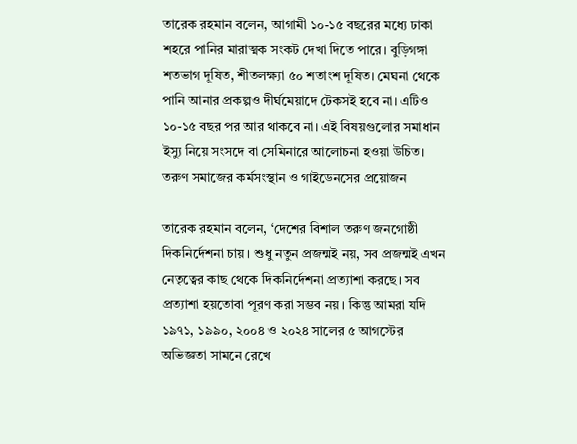তারেক রহমান বলেন, আগামী ১০-১৫ বছরের মধ্যে ঢাকা শহরে পানির মারাত্মক সংকট দেখা দিতে পারে। বুড়িগঙ্গা শতভাগ দূষিত, শীতলক্ষ্যা ৫০ শতাংশ দূষিত। মেঘনা থেকে পানি আনার প্রকল্পও দীর্ঘমেয়াদে টেকসই হবে না। এটিও ১০-১৫ বছর পর আর থাকবে না। এই বিষয়গুলোর সমাধান ইস্যু নিয়ে সংসদে বা সেমিনারে আলোচনা হওয়া উচিত।
তরুণ সমাজের কর্মসংস্থান ও গাইডেনসের প্রয়োজন

তারেক রহমান বলেন, ‘দেশের বিশাল তরুণ জনগোষ্ঠী দিকনির্দেশনা চায়। শুধু নতুন প্রজন্মই নয়, সব প্রজন্মই এখন নেতৃত্বের কাছ থেকে দিকনির্দেশনা প্রত্যাশা করছে। সব প্রত্যাশা হয়তোবা পূরণ করা সম্ভব নয়। কিন্তু আমরা যদি ১৯৭১, ১৯৯০, ২০০৪ ও ২০২৪ সালের ৫ আগস্টের অভিজ্ঞতা সামনে রেখে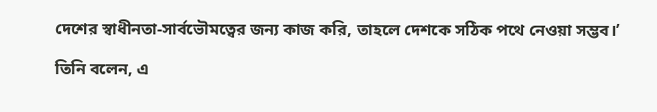দেশের স্বাধীনতা-সার্বভৌমত্বের জন্য কাজ করি, তাহলে দেশকে সঠিক পথে নেওয়া সম্ভব।’

তিনি বলেন, এ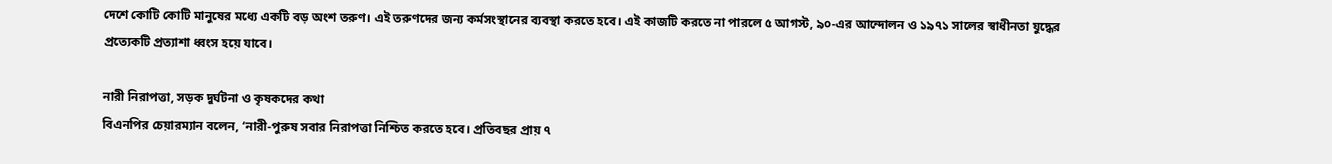দেশে কোটি কোটি মানুষের মধ্যে একটি বড় অংশ তরুণ। এই তরুণদের জন্য কর্মসংস্থানের ব্যবস্থা করতে হবে। এই কাজটি করতে না পারলে ৫ আগস্ট, ৯০-এর আন্দোলন ও ১৯৭১ সালের স্বাধীনতা যুদ্ধের প্রত্যেকটি প্রত্যাশা ধ্বংস হয়ে যাবে।

নারী নিরাপত্তা, সড়ক দুর্ঘটনা ও কৃষকদের কথা
বিএনপির চেয়ারম্যান বলেন, ‘নারী-পুরুষ সবার নিরাপত্তা নিশ্চিত করতে হবে। প্রতিবছর প্রায় ৭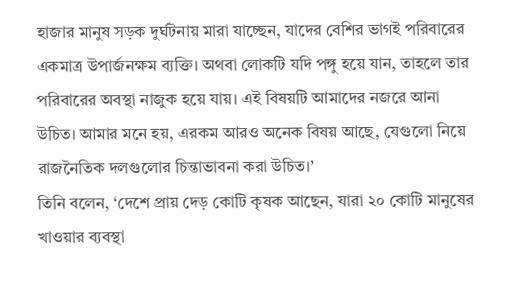হাজার মানুষ সড়ক দুর্ঘটনায় মারা যাচ্ছেন, যাদের বেশির ভাগই পরিবারের একমাত্র উপার্জনক্ষম ব্যক্তি। অথবা লোকটি যদি পঙ্গু হয়ে যান, তাহলে তার পরিবারের অবস্থা নাজুক হয়ে যায়। এই বিষয়টি আমাদের নজরে আনা উচিত। আমার মনে হয়, এরকম আরও অনেক বিষয় আছে, যেগুলো নিয়ে রাজনৈতিক দলগুলোর চিন্তাভাবনা করা উচিত।’
তিনি বলেন, ‘দেশে প্রায় দেড় কোটি কৃষক আছেন, যারা ২০ কোটি মানুষের খাওয়ার ব্যবস্থা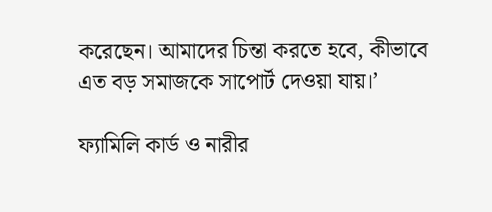করেছেন। আমাদের চিন্তা করতে হবে, কীভাবে এত বড় সমাজকে সাপোর্ট দেওয়া যায়।’

ফ্যামিলি কার্ড ও নারীর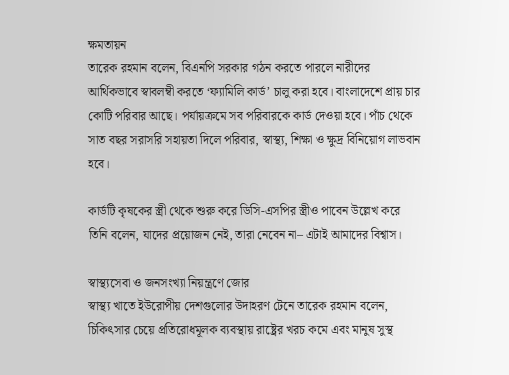ক্ষমতায়ন
তারেক রহমান বলেন, বিএনপি সরকার গঠন করতে পারলে নারীদের আর্থিকভাবে স্বাবলম্বী করতে ‘ফ্যামিলি কার্ড’ চালু করা হবে। বাংলাদেশে প্রায় চার কোটি পরিবার আছে। পর্যায়ক্রমে সব পরিবারকে কার্ড দেওয়া হবে। পাঁচ থেকে সাত বছর সরাসরি সহায়তা দিলে পরিবার, স্বাস্থ্য, শিক্ষা ও ক্ষুদ্র বিনিয়োগ লাভবান হবে।

কার্ডটি কৃষকের স্ত্রী থেকে শুরু করে ডিসি-এসপির স্ত্রীও পাবেন উল্লেখ করে তিনি বলেন, যাদের প্রয়োজন নেই, তারা নেবেন না– এটাই আমাদের বিশ্বাস।

স্বাস্থ্যসেবা ও জনসংখ্যা নিয়ন্ত্রণে জোর
স্বাস্থ্য খাতে ইউরোপীয় দেশগুলোর উদাহরণ টেনে তারেক রহমান বলেন, চিকিৎসার চেয়ে প্রতিরোধমূলক ব্যবস্থায় রাষ্ট্রের খরচ কমে এবং মানুষ সুস্থ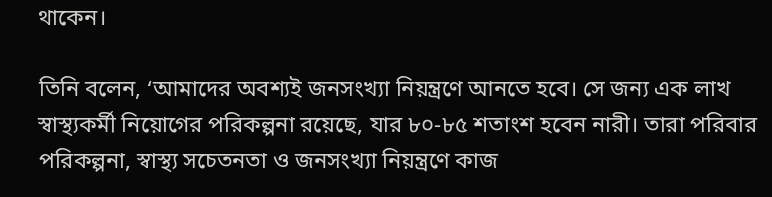থাকেন।

তিনি বলেন, ‘আমাদের অবশ্যই জনসংখ্যা নিয়ন্ত্রণে আনতে হবে। সে জন্য এক লাখ স্বাস্থ্যকর্মী নিয়োগের পরিকল্পনা রয়েছে, যার ৮০-৮৫ শতাংশ হবেন নারী। তারা পরিবার পরিকল্পনা, স্বাস্থ্য সচেতনতা ও জনসংখ্যা নিয়ন্ত্রণে কাজ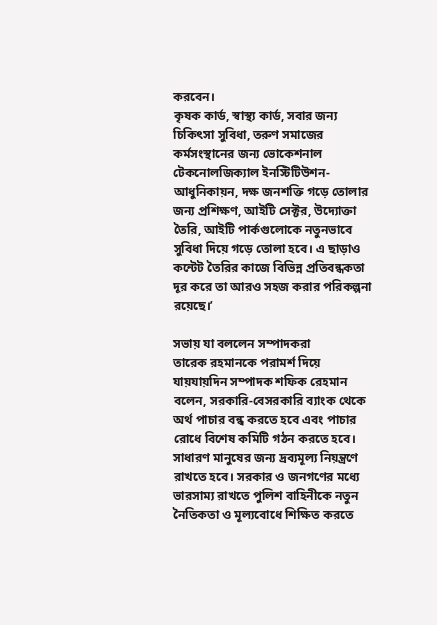করবেন।
কৃষক কার্ড, স্বাস্থ্য কার্ড, সবার জন্য চিকিৎসা সুবিধা, তরুণ সমাজের কর্মসংস্থানের জন্য ভোকেশনাল টেকনোলজিক্যাল ইনস্টিটিউশন-আধুনিকায়ন, দক্ষ জনশক্তি গড়ে তোলার জন্য প্রশিক্ষণ, আইটি সেক্টর, উদ্যোক্তা তৈরি, আইটি পার্কগুলোকে নতুনভাবে সুবিধা দিয়ে গড়ে তোলা হবে। এ ছাড়াও কন্টেট তৈরির কাজে বিভিন্ন প্রতিবন্ধকতা দূর করে তা আরও সহজ করার পরিকল্পনা রয়েছে।’

সভায় যা বললেন সম্পাদকরা
তারেক রহমানকে পরামর্শ দিয়ে যায়যায়দিন সম্পাদক শফিক রেহমান বলেন, সরকারি-বেসরকারি ব্যাংক থেকে অর্থ পাচার বন্ধ করতে হবে এবং পাচার রোধে বিশেষ কমিটি গঠন করতে হবে। সাধারণ মানুষের জন্য দ্রব্যমূল্য নিয়ন্ত্রণে রাখতে হবে। সরকার ও জনগণের মধ্যে ভারসাম্য রাখতে পুলিশ বাহিনীকে নতুন নৈতিকতা ও মূল্যবোধে শিক্ষিত করতে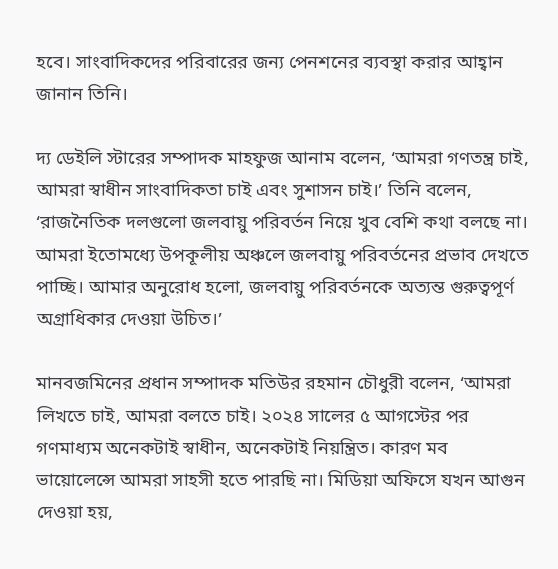হবে। সাংবাদিকদের পরিবারের জন্য পেনশনের ব্যবস্থা করার আহ্বান জানান তিনি।

দ্য ডেইলি স্টারের সম্পাদক মাহফুজ আনাম বলেন, ‘আমরা গণতন্ত্র চাই, আমরা স্বাধীন সাংবাদিকতা চাই এবং সুশাসন চাই।’ তিনি বলেন, ‘রাজনৈতিক দলগুলো জলবায়ু পরিবর্তন নিয়ে খুব বেশি কথা বলছে না। আমরা ইতোমধ্যে উপকূলীয় অঞ্চলে জলবায়ু পরিবর্তনের প্রভাব দেখতে পাচ্ছি। আমার অনুরোধ হলো, জলবায়ু পরিবর্তনকে অত্যন্ত গুরুত্বপূর্ণ অগ্রাধিকার দেওয়া উচিত।’

মানবজমিনের প্রধান সম্পাদক মতিউর রহমান চৌধুরী বলেন, ‘আমরা লিখতে চাই, আমরা বলতে চাই। ২০২৪ সালের ৫ আগস্টের পর গণমাধ্যম অনেকটাই স্বাধীন, অনেকটাই নিয়ন্ত্রিত। কারণ মব ভায়োলেন্সে আমরা সাহসী হতে পারছি না। মিডিয়া অফিসে যখন আগুন দেওয়া হয়,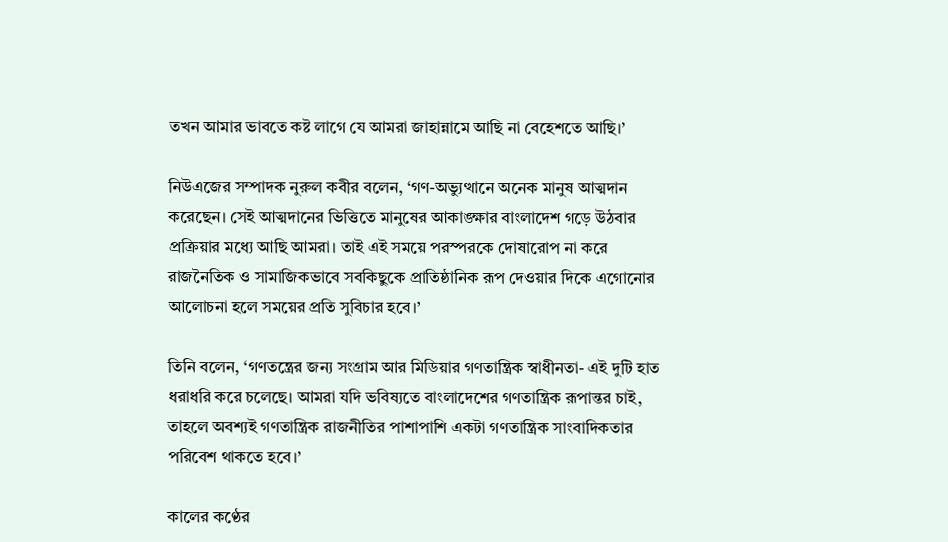তখন আমার ভাবতে কষ্ট লাগে যে আমরা জাহান্নামে আছি না বেহেশতে আছি।’

নিউএজের সম্পাদক নুরুল কবীর বলেন, ‘গণ-অভ্যুত্থানে অনেক মানুষ আত্মদান করেছেন। সেই আত্মদানের ভিত্তিতে মানুষের আকাঙ্ক্ষার বাংলাদেশ গড়ে উঠবার প্রক্রিয়ার মধ্যে আছি আমরা। তাই এই সময়ে পরস্পরকে দোষারোপ না করে রাজনৈতিক ও সামাজিকভাবে সবকিছুকে প্রাতিষ্ঠানিক রূপ দেওয়ার দিকে এগোনোর আলোচনা হলে সময়ের প্রতি সুবিচার হবে।’

তিনি বলেন, ‘গণতন্ত্রের জন্য সংগ্রাম আর মিডিয়ার গণতান্ত্রিক স্বাধীনতা- এই দুটি হাত ধরাধরি করে চলেছে। আমরা যদি ভবিষ্যতে বাংলাদেশের গণতান্ত্রিক রূপান্তর চাই, তাহলে অবশ্যই গণতান্ত্রিক রাজনীতির পাশাপাশি একটা গণতান্ত্রিক সাংবাদিকতার পরিবেশ থাকতে হবে।’

কালের কণ্ঠের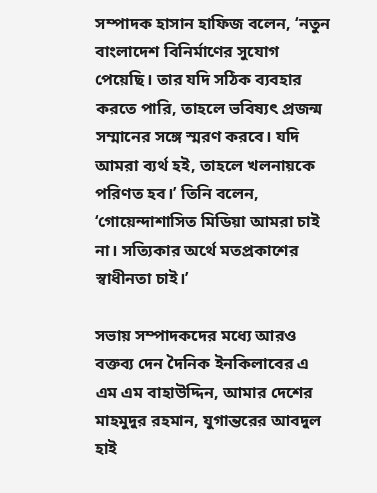সম্পাদক হাসান হাফিজ বলেন, ‘নতুন বাংলাদেশ বিনির্মাণের সুযোগ পেয়েছি। তার যদি সঠিক ব্যবহার করতে পারি, তাহলে ভবিষ্যৎ প্রজন্ম সম্মানের সঙ্গে স্মরণ করবে। যদি আমরা ব্যর্থ হই, তাহলে খলনায়কে পরিণত হব।’ তিনি বলেন, ‘গোয়েন্দাশাসিত মিডিয়া আমরা চাই না। সত্যিকার অর্থে মতপ্রকাশের স্বাধীনতা চাই।’

সভায় সম্পাদকদের মধ্যে আরও বক্তব্য দেন দৈনিক ইনকিলাবের এ এম এম বাহাউদ্দিন, আমার দেশের মাহমুদুর রহমান, যুগান্তরের আবদুল হাই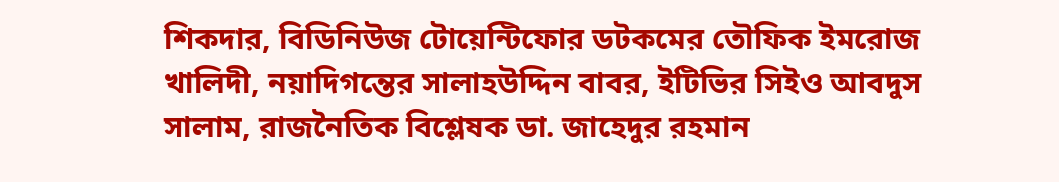শিকদার, বিডিনিউজ টোয়েন্টিফোর ডটকমের তৌফিক ইমরোজ খালিদী, নয়াদিগন্তের সালাহউদ্দিন বাবর, ইটিভির সিইও আবদুস সালাম, রাজনৈতিক বিশ্লেষক ডা. জাহেদুর রহমান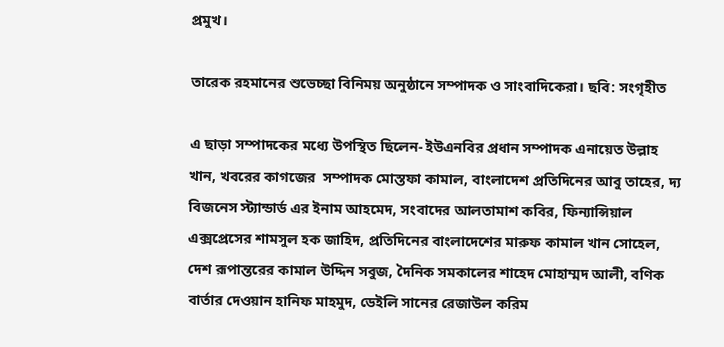প্রমুখ।

তারেক রহমানের শুভেচ্ছা বিনিময় অনুষ্ঠানে সম্পাদক ও সাংবাদিকেরা। ছবি: সংগৃহীত

এ ছাড়া সম্পাদকের মধ্যে উপস্থিত ছিলেন- ইউএনবির প্রধান সম্পাদক এনায়েত উল্লাহ খান, খবরের কাগজের  সম্পাদক মোস্তফা কামাল, বাংলাদেশ প্রতিদিনের আবু তাহের, দ্য বিজনেস স্ট্যান্ডার্ড এর ইনাম আহমেদ, সংবাদের আলতামাশ কবির, ফিন্যান্সিয়াল এক্সপ্রেসের শামসুল হক জাহিদ, প্রতিদিনের বাংলাদেশের মারুফ কামাল খান সোহেল, দেশ রূপান্তরের কামাল উদ্দিন সবুজ, দৈনিক সমকালের শাহেদ মোহাম্মদ আলী, বণিক বার্তার দেওয়ান হানিফ মাহমুদ, ডেইলি সানের রেজাউল করিম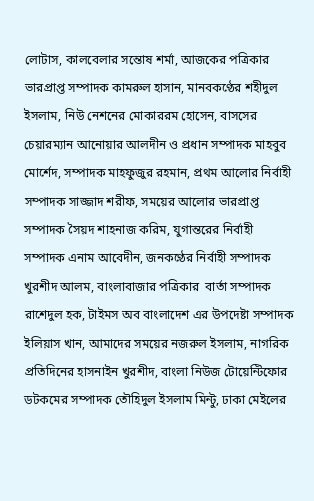লোটাস, কালবেলার সন্তোষ শর্মা, আজকের পত্রিকার ভারপ্রাপ্ত সম্পাদক কামরুল হাসান, মানবকণ্ঠের শহীদুল ইসলাম, নিউ নেশনের মোকাররম হোসেন, বাসসের চেয়ারম্যান আনোয়ার আলদীন ও প্রধান সম্পাদক মাহবুব মোর্শেদ, সম্পাদক মাহফুজুর রহমান, প্রথম আলোর নির্বাহী সম্পাদক সাজ্জাদ শরীফ, সময়ের আলোর ভারপ্রাপ্ত সম্পাদক সৈয়দ শাহনাজ করিম, যুগান্তরের নির্বাহী সম্পাদক এনাম আবেদীন, জনকণ্ঠের নির্বাহী সম্পাদক খুরশীদ আলম, বাংলাবাজার পত্রিকার  বার্তা সম্পাদক রাশেদুল হক, টাইমস অব বাংলাদেশ এর উপদেষ্টা সম্পাদক ইলিয়াস খান, আমাদের সময়ের নজরুল ইসলাম, নাগরিক প্রতিদিনের হাসনাইন খুরশীদ, বাংলা নিউজ টোয়েন্টিফোর ডটকমের সম্পাদক তৌহিদুল ইসলাম মিন্টু, ঢাকা মেইলের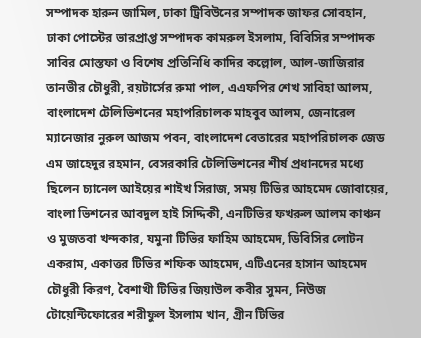সম্পাদক হারুন জামিল, ঢাকা ট্রিবিউনের সম্পাদক জাফর সোবহান, ঢাকা পোস্টের ভারপ্রাপ্ত সম্পাদক কামরুল ইসলাম, বিবিসির সম্পাদক সাবির মোস্তফা ও বিশেষ প্রতিনিধি কাদির কল্লোল, আল-জাজিরার তানভীর চৌধুরী, রয়টার্সের রুমা পাল, এএফপির শেখ সাবিহা আলম, বাংলাদেশ টেলিভিশনের মহাপরিচালক মাহবুব আলম, জেনারেল ম্যানেজার নুরুল আজম পবন, বাংলাদেশ বেতারের মহাপরিচালক জেড এম জাহেদুর রহমান, বেসরকারি টেলিভিশনের শীর্ষ প্রধানদের মধ্যে ছিলেন চ্যানেল আইয়ের শাইখ সিরাজ, সময় টিভির আহমেদ জোবায়ের, বাংলা ভিশনের আবদুল হাই সিদ্দিকী, এনটিভির ফখরুল আলম কাঞ্চন ও মুজতবা খন্দকার, যমুনা টিভির ফাহিম আহমেদ, ডিবিসির লোটন একরাম, একাত্তর টিভির শফিক আহমেদ, এটিএনের হাসান আহমেদ চৌধুরী কিরণ, বৈশাখী টিভির জিয়াউল কবীর সুমন, নিউজ টোয়েন্টিফোরের শরীফুল ইসলাম খান, গ্রীন টিভির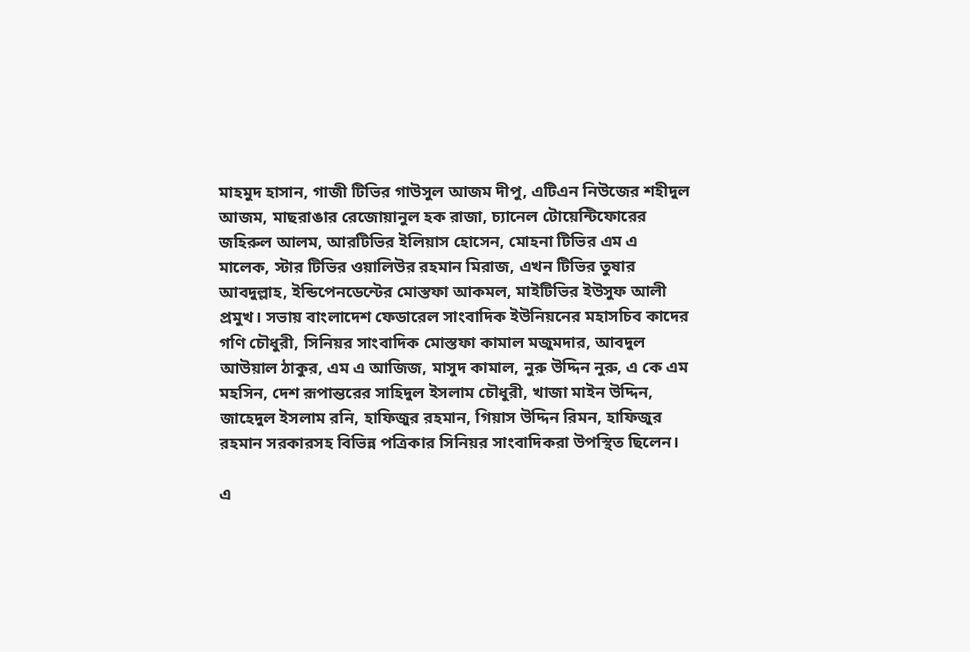মাহমুদ হাসান, গাজী টিভির গাউসুল আজম দীপু, এটিএন নিউজের শহীদুল আজম, মাছরাঙার রেজোয়ানুল হক রাজা, চ্যানেল টোয়েন্টিফোরের জহিরুল আলম, আরটিভির ইলিয়াস হোসেন, মোহনা টিভির এম এ মালেক, স্টার টিভির ওয়ালিউর রহমান মিরাজ, এখন টিভির তুষার আবদুল্লাহ, ইন্ডিপেনডেন্টের মোস্তফা আকমল, মাইটিভির ইউসুফ আলী প্রমুখ। সভায় বাংলাদেশ ফেডারেল সাংবাদিক ইউনিয়নের মহাসচিব কাদের গণি চৌধুরী, সিনিয়র সাংবাদিক মোস্তফা কামাল মজুমদার, আবদুল আউয়াল ঠাকুর, এম এ আজিজ, মাসুদ কামাল, নুরু উদ্দিন নুরু, এ কে এম মহসিন, দেশ রূপান্তরের সাহিদুল ইসলাম চৌধুরী, খাজা মাইন উদ্দিন, জাহেদুল ইসলাম রনি, হাফিজুর রহমান, গিয়াস উদ্দিন রিমন, হাফিজুর রহমান সরকারসহ বিভিন্ন পত্রিকার সিনিয়র সাংবাদিকরা উপস্থিত ছিলেন।

এ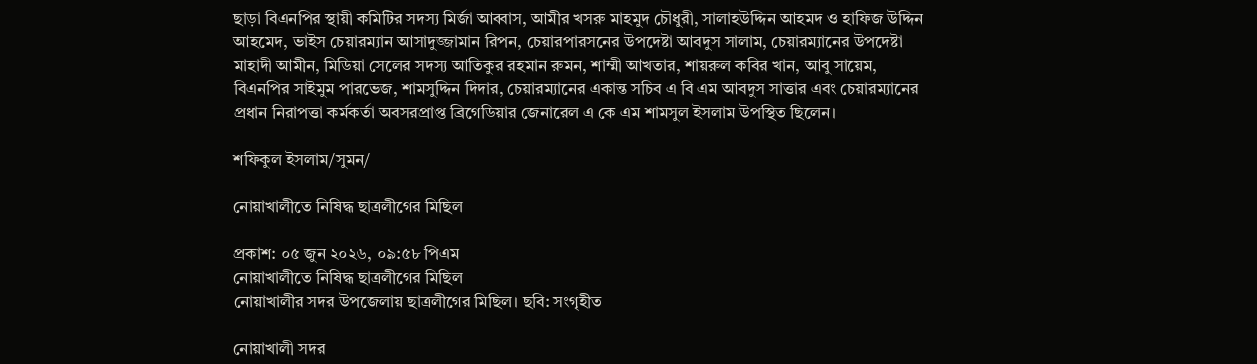ছাড়া বিএনপির স্থায়ী কমিটির সদস্য মির্জা আব্বাস, আমীর খসরু মাহমুদ চৌধুরী, সালাহউদ্দিন আহমদ ও হাফিজ উদ্দিন আহমেদ, ভাইস চেয়ারম্যান আসাদুজ্জামান রিপন, চেয়ারপারসনের উপদেষ্টা আবদুস সালাম, চেয়ারম্যানের উপদেষ্টা মাহাদী আমীন, মিডিয়া সেলের সদস্য আতিকুর রহমান রুমন, শাম্মী আখতার, শায়রুল কবির খান, আবু সায়েম, বিএনপির সাইমুম পারভেজ, শামসুদ্দিন দিদার, চেয়ারম্যানের একান্ত সচিব এ বি এম আবদুস সাত্তার এবং চেয়ারম্যানের প্রধান নিরাপত্তা কর্মকর্তা অবসরপ্রাপ্ত ব্রিগেডিয়ার জেনারেল এ কে এম শামসুল ইসলাম উপস্থিত ছিলেন।

শফিকুল ইসলাম/সুমন/

নোয়াখালীতে নিষিদ্ধ ছাত্রলীগের মিছিল

প্রকাশ: ০৫ জুন ২০২৬, ০৯:৫৮ পিএম
নোয়াখালীতে নিষিদ্ধ ছাত্রলীগের মিছিল
নোয়াখালীর সদর উপজেলায় ছাত্রলীগের মিছিল। ছবি: সংগৃহীত

নোয়াখালী সদর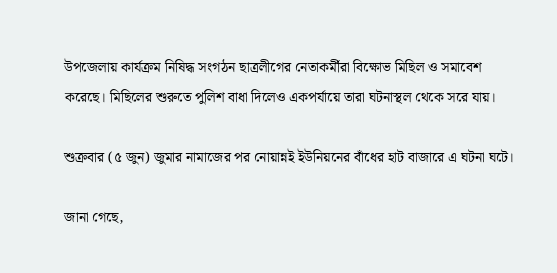উপজেলায় কার্যক্রম নিষিদ্ধ সংগঠন ছাত্রলীগের নেতাকর্মীরা বিক্ষোভ মিছিল ও সমাবেশ করেছে। মিছিলের শুরুতে পুলিশ বাধা দিলেও একপর্যায়ে তারা ঘটনাস্থল থেকে সরে যায়।

শুক্রবার (৫ জুন) জুমার নামাজের পর নোয়ান্নই ইউনিয়নের বাঁধের হাট বাজারে এ ঘটনা ঘটে।

জানা গেছে,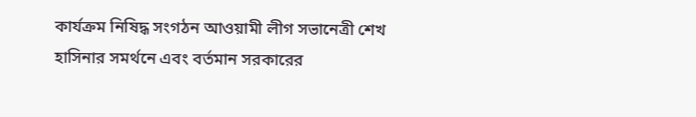কার্যক্রম নিষিদ্ধ সংগঠন আওয়ামী লীগ সভানেত্রী শেখ হাসিনার সমর্থনে এবং বর্তমান সরকারের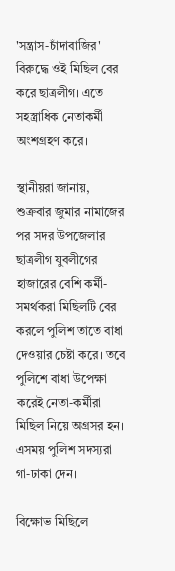'সন্ত্রাস-চাঁদাবাজির' বিরুদ্ধে ওই মিছিল বের করে ছাত্রলীগ। এতে সহস্ত্রাধিক নেতাকর্মী অংশগ্রহণ করে।

স্থানীয়রা জানায়, শুক্রবার জুমার নামাজের পর সদর উপজেলার ছাত্রলীগ যুবলীগের হাজারের বেশি কর্মী-সমর্থকরা মিছিলটি বের করলে পুলিশ তাতে বাধা দেওয়ার চেষ্টা করে। তবে পুলিশে বাধা উপেক্ষা করেই নেতা-কর্মীরা মিছিল নিয়ে অগ্রসর হন। এসময় পুলিশ সদস্যরা গা-ঢাকা দেন।

বিক্ষোভ মিছিলে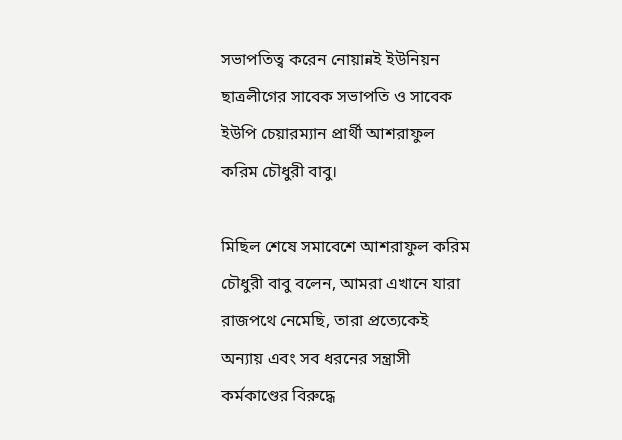সভাপতিত্ব করেন নোয়ান্নই ইউনিয়ন ছাত্রলীগের সাবেক সভাপতি ও সাবেক ইউপি চেয়ারম্যান প্রার্থী আশরাফুল করিম চৌধুরী বাবু।

মিছিল শেষে সমাবেশে আশরাফুল করিম চৌধুরী বাবু বলেন, আমরা এখানে যারা রাজপথে নেমেছি, তারা প্রত্যেকেই অন্যায় এবং সব ধরনের সন্ত্রাসী কর্মকাণ্ডের বিরুদ্ধে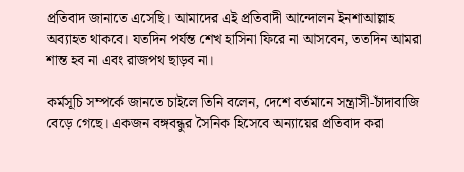প্রতিবাদ জানাতে এসেছি। আমাদের এই প্রতিবাদী আন্দোলন ইনশাআল্লাহ অব্যাহত থাকবে। যতদিন পর্যন্ত শেখ হাসিনা ফিরে না আসবেন, ততদিন আমরা শান্ত হব না এবং রাজপথ ছাড়ব না।

কর্মসূচি সম্পর্কে জানতে চাইলে তিনি বলেন, দেশে বর্তমানে সন্ত্রাসী-চাঁদাবাজি বেড়ে গেছে। একজন বঙ্গবন্ধুর সৈনিক হিসেবে অন্যায়ের প্রতিবাদ করা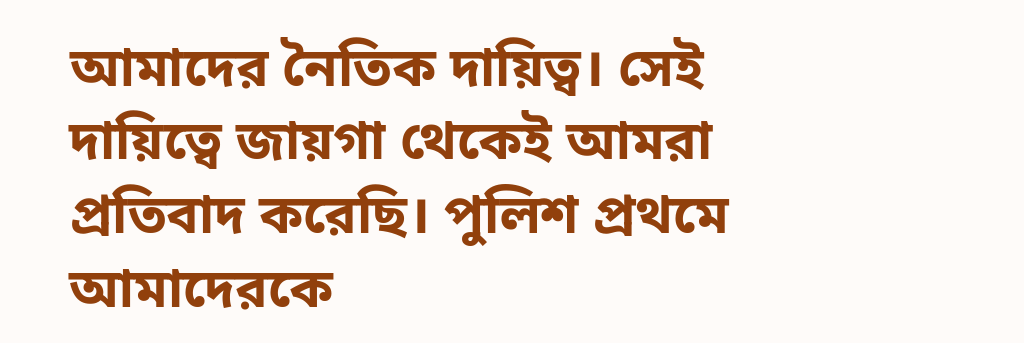আমাদের নৈতিক দায়িত্ব। সেই দায়িত্বে জায়গা থেকেই আমরা প্রতিবাদ করেছি। পুলিশ প্রথমে আমাদেরকে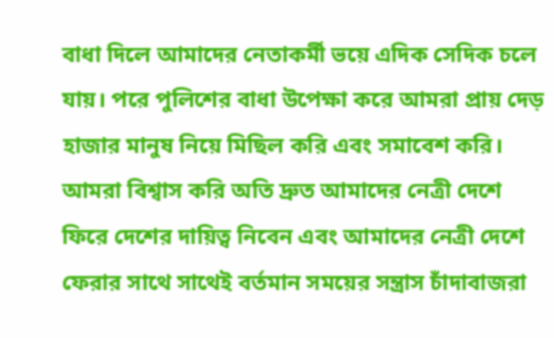বাধা দিলে আমাদের নেতাকর্মী ভয়ে এদিক সেদিক চলে যায়। পরে পুলিশের বাধা উপেক্ষা করে আমরা প্রায় দেড় হাজার মানুষ নিয়ে মিছিল করি এবং সমাবেশ করি। আমরা বিশ্বাস করি অতি দ্রুত আমাদের নেত্রী দেশে ফিরে দেশের দায়িত্ব নিবেন এবং আমাদের নেত্রী দেশে ফেরার সাথে সাথেই বর্তমান সময়ের সন্ত্রাস চাঁদাবাজরা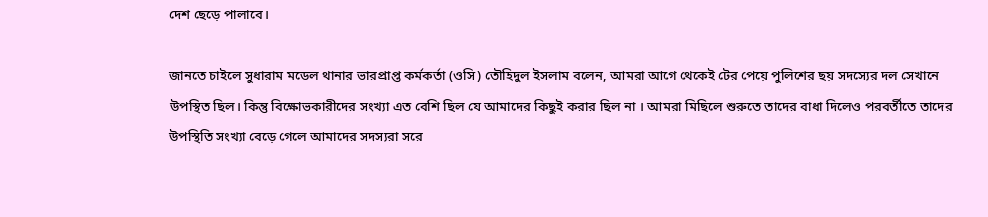দেশ ছেড়ে পালাবে।

জানতে চাইলে সুধারাম মডেল থানার ভারপ্রাপ্ত কর্মকর্তা (ওসি) তৌহিদুল ইসলাম বলেন, আমরা আগে থেকেই টের পেয়ে পুলিশের ছয় সদস্যের দল সেখানে উপস্থিত ছিল। কিন্তু বিক্ষোভকারীদের সংখ্যা এত বেশি ছিল যে আমাদের কিছুই করার ছিল না । আমরা মিছিলে শুরুতে তাদের বাধা দিলেও পরবর্তীতে তাদের উপস্থিতি সংখ্যা বেড়ে গেলে আমাদের সদস্যরা সরে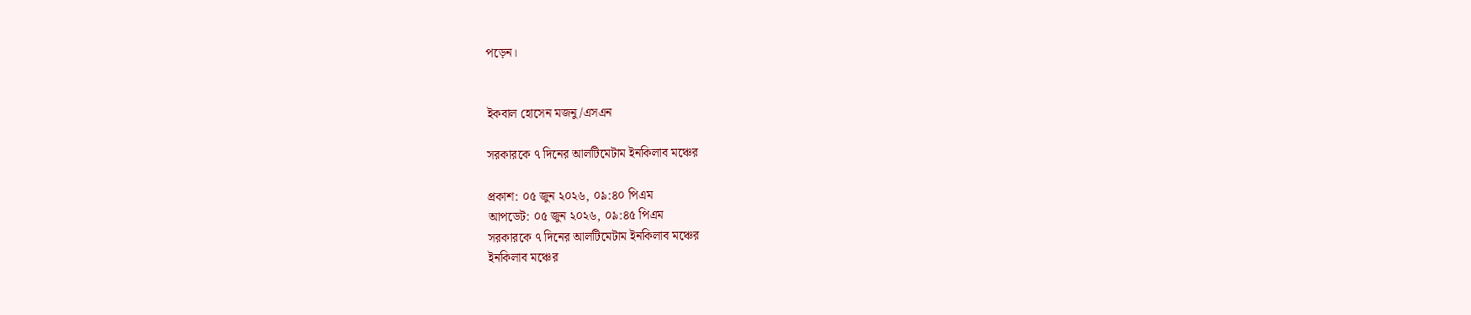পড়েন।


ইকবাল হোসেন মজনু/এসএন

সরকারকে ৭ দিনের আলটিমেটাম ইনকিলাব মঞ্চের

প্রকাশ: ০৫ জুন ২০২৬, ০৯:৪০ পিএম
আপডেট: ০৫ জুন ২০২৬, ০৯:৪৫ পিএম
সরকারকে ৭ দিনের আলটিমেটাম ইনকিলাব মঞ্চের
ইনকিলাব মঞ্চের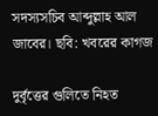সদস্যসচিব আব্দুল্লাহ আল জাবের। ছবি: খবরের কাগজ

দুর্বৃত্তের গুলিতে নিহত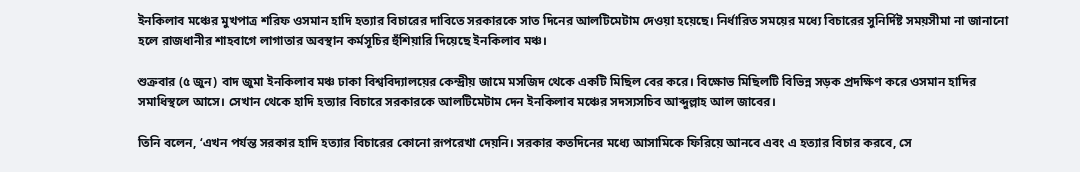ইনকিলাব মঞ্চের মুখপাত্র শরিফ ওসমান হাদি হত্যার বিচারের দাবিতে সরকারকে সাত দিনের আলটিমেটাম দেওয়া হয়েছে। নির্ধারিত সময়ের মধ্যে বিচারের সুনির্দিষ্ট সময়সীমা না জানানো হলে রাজধানীর শাহবাগে লাগাতার অবস্থান কর্মসূচির হুঁশিয়ারি দিয়েছে ইনকিলাব মঞ্চ।

শুক্রবার (৫ জুন) বাদ জুমা ইনকিলাব মঞ্চ ঢাকা বিশ্ববিদ্যালয়ের কেন্দ্রীয় জামে মসজিদ থেকে একটি মিছিল বের করে। বিক্ষোভ মিছিলটি বিভিন্ন সড়ক প্রদক্ষিণ করে ওসমান হাদির সমাধিস্থলে আসে। সেখান থেকে হাদি হত্যার বিচারে সরকারকে আলটিমেটাম দেন ইনকিলাব মঞ্চের সদস্যসচিব আব্দুল্লাহ আল জাবের।

তিনি বলেন, ‘এখন পর্যন্ত সরকার হাদি হত্যার বিচারের কোনো রূপরেখা দেয়নি। সরকার কতদিনের মধ্যে আসামিকে ফিরিয়ে আনবে এবং এ হত্যার বিচার করবে, সে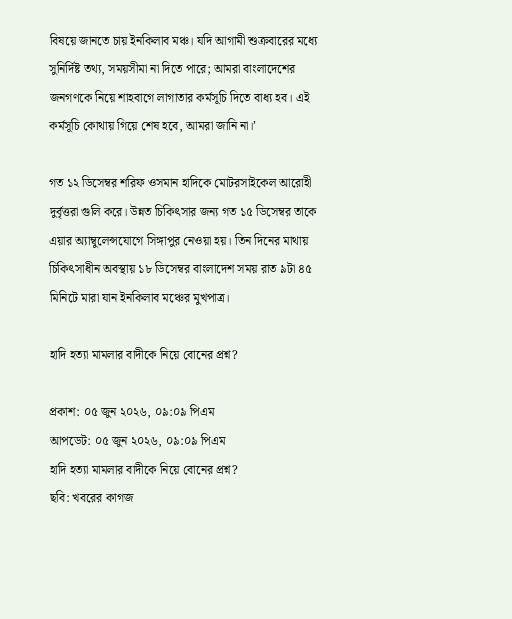বিষয়ে জানতে চায় ইনকিলাব মঞ্চ। যদি আগামী শুক্রবারের মধ্যে সুনির্দিষ্ট তথ্য, সময়সীমা না দিতে পারে; আমরা বাংলাদেশের জনগণকে নিয়ে শাহবাগে লাগাতার কর্মসূচি দিতে বাধ্য হব। এই কর্মসূচি কোথায় গিয়ে শেষ হবে, আমরা জানি না।’

গত ১২ ডিসেম্বর শরিফ ওসমান হাদিকে মোটরসাইকেল আরোহী দুর্বৃত্তরা গুলি করে। উন্নত চিকিৎসার জন্য গত ১৫ ডিসেম্বর তাকে এয়ার অ্যাম্বুলেন্সযোগে সিঙ্গাপুর নেওয়া হয়। তিন দিনের মাথায় চিকিৎসাধীন অবস্থায় ১৮ ডিসেম্বর বাংলাদেশ সময় রাত ৯টা ৪৫ মিনিটে মারা যান ইনকিলাব মঞ্চের মুখপাত্র।

হাদি হত্যা মামলার বাদীকে নিয়ে বোনের প্রশ্ন?

প্রকাশ: ০৫ জুন ২০২৬, ০৯:০৯ পিএম
আপডেট: ০৫ জুন ২০২৬, ০৯:০৯ পিএম
হাদি হত্যা মামলার বাদীকে নিয়ে বোনের প্রশ্ন?
ছবি: খবরের কাগজ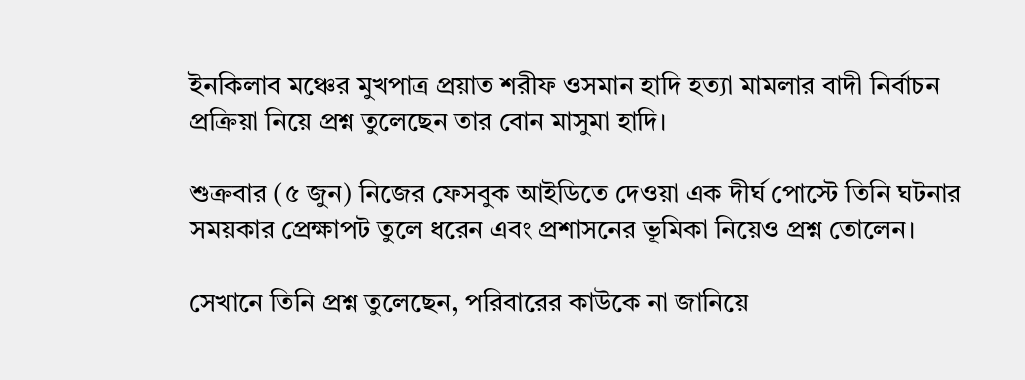ইনকিলাব মঞ্চের মুখপাত্র প্রয়াত শরীফ ওসমান হাদি হত্যা মামলার বাদী নির্বাচন প্রক্রিয়া নিয়ে প্রশ্ন তুলেছেন তার বোন মাসুমা হাদি।

শুক্রবার (৫ জুন) নিজের ফেসবুক আইডিতে দেওয়া এক দীর্ঘ পোস্টে তিনি ঘটনার সময়কার প্রেক্ষাপট তুলে ধরেন এবং প্রশাসনের ভূমিকা নিয়েও প্রশ্ন তোলেন।

সেখানে তিনি প্রশ্ন তুলেছেন, পরিবারের কাউকে না জানিয়ে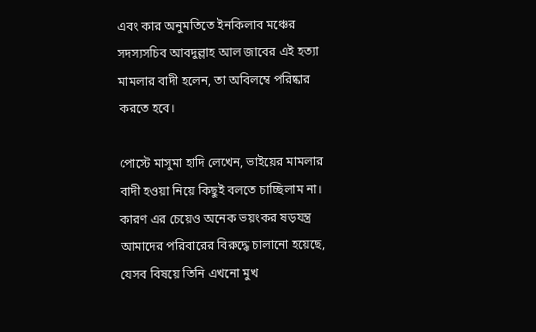এবং কার অনুমতিতে ইনকিলাব মঞ্চের সদস্যসচিব আবদুল্লাহ আল জাবের এই হত্যা মামলার বাদী হলেন, তা অবিলম্বে পরিষ্কার করতে হবে।

পোস্টে মাসুমা হাদি লেখেন, ভাইয়ের মামলার বাদী হওয়া নিয়ে কিছুই বলতে চাচ্ছিলাম না। কারণ এর চেয়েও অনেক ভয়ংকর ষড়যন্ত্র আমাদের পরিবারের বিরুদ্ধে চালানো হয়েছে, যেসব বিষয়ে তিনি এখনো মুখ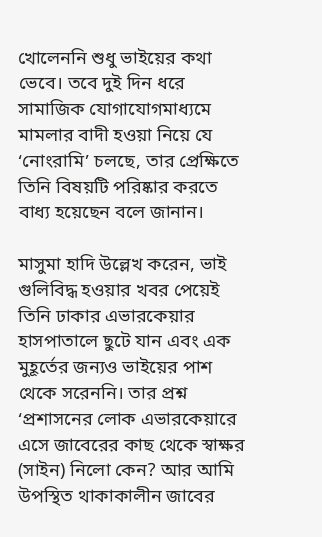খোলেননি শুধু ভাইয়ের কথা ভেবে। তবে দুই দিন ধরে সামাজিক যোগাযোগমাধ্যমে মামলার বাদী হওয়া নিয়ে যে ‘নোংরামি’ চলছে, তার প্রেক্ষিতে তিনি বিষয়টি পরিষ্কার করতে বাধ্য হয়েছেন বলে জানান।

মাসুমা হাদি উল্লেখ করেন, ভাই গুলিবিদ্ধ হওয়ার খবর পেয়েই তিনি ঢাকার এভারকেয়ার হাসপাতালে ছুটে যান এবং এক মুহূর্তের জন্যও ভাইয়ের পাশ থেকে সরেননি। তার প্রশ্ন ‘প্রশাসনের লোক এভারকেয়ারে এসে জাবেরের কাছ থেকে স্বাক্ষর (সাইন) নিলো কেন? আর আমি উপস্থিত থাকাকালীন জাবের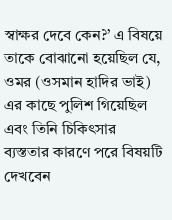স্বাক্ষর দেবে কেন?’ এ বিষয়ে তাকে বোঝানো হয়েছিল যে, ওমর (ওসমান হাদির ভাই) এর কাছে পুলিশ গিয়েছিল এবং তিনি চিকিৎসার ব্যস্ততার কারণে পরে বিষয়টি দেখবেন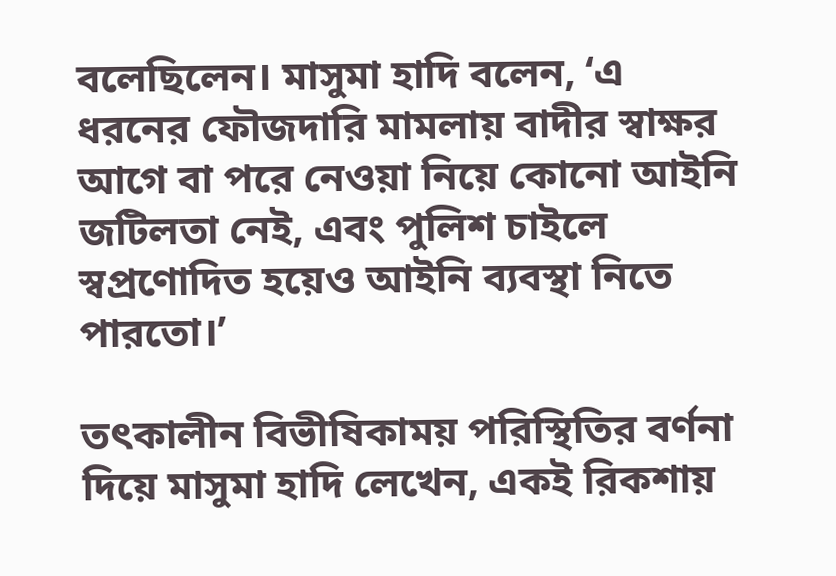বলেছিলেন। মাসুমা হাদি বলেন, ‘এ ধরনের ফৌজদারি মামলায় বাদীর স্বাক্ষর আগে বা পরে নেওয়া নিয়ে কোনো আইনি জটিলতা নেই, এবং পুলিশ চাইলে স্বপ্রণোদিত হয়েও আইনি ব্যবস্থা নিতে পারতো।’

তৎকালীন বিভীষিকাময় পরিস্থিতির বর্ণনা দিয়ে মাসুমা হাদি লেখেন, একই রিকশায়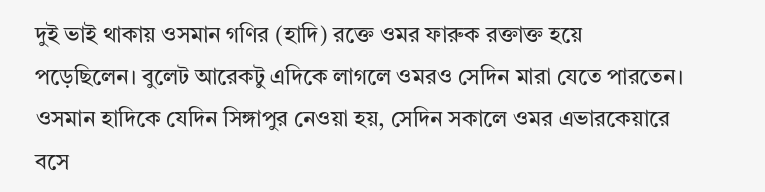দুই ভাই থাকায় ওসমান গণির (হাদি) রক্তে ওমর ফারুক রক্তাক্ত হয়ে পড়েছিলেন। বুলেট আরেকটু এদিকে লাগলে ওমরও সেদিন মারা যেতে পারতেন। ওসমান হাদিকে যেদিন সিঙ্গাপুর নেওয়া হয়, সেদিন সকালে ওমর এভারকেয়ারে বসে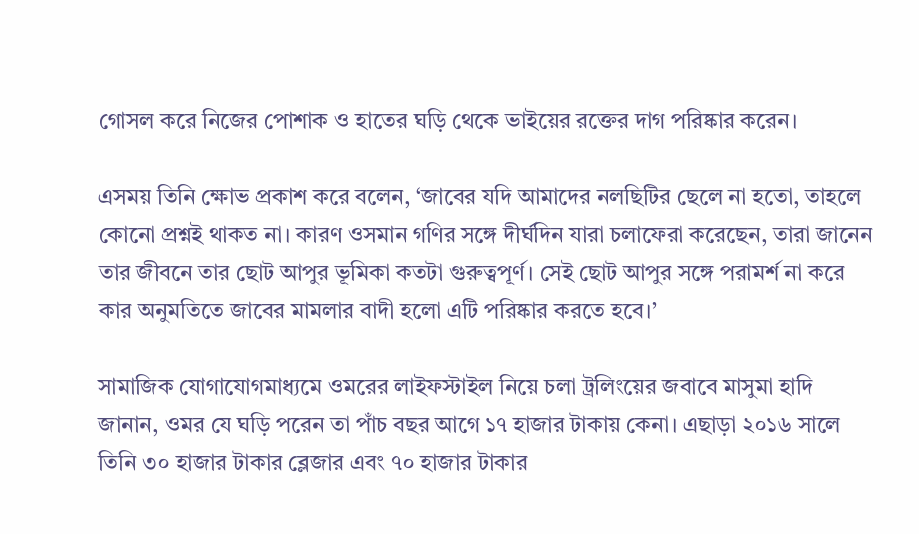গোসল করে নিজের পোশাক ও হাতের ঘড়ি থেকে ভাইয়ের রক্তের দাগ পরিষ্কার করেন।

এসময় তিনি ক্ষোভ প্রকাশ করে বলেন, ‘জাবের যদি আমাদের নলছিটির ছেলে না হতো, তাহলে কোনো প্রশ্নই থাকত না। কারণ ওসমান গণির সঙ্গে দীর্ঘদিন যারা চলাফেরা করেছেন, তারা জানেন তার জীবনে তার ছোট আপুর ভূমিকা কতটা গুরুত্বপূর্ণ। সেই ছোট আপুর সঙ্গে পরামর্শ না করে কার অনুমতিতে জাবের মামলার বাদী হলো এটি পরিষ্কার করতে হবে।’

সামাজিক যোগাযোগমাধ্যমে ওমরের লাইফস্টাইল নিয়ে চলা ট্রলিংয়ের জবাবে মাসুমা হাদি জানান, ওমর যে ঘড়ি পরেন তা পাঁচ বছর আগে ১৭ হাজার টাকায় কেনা। এছাড়া ২০১৬ সালে তিনি ৩০ হাজার টাকার ব্লেজার এবং ৭০ হাজার টাকার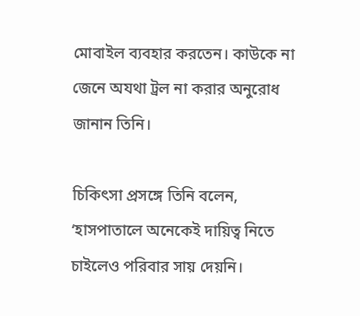মোবাইল ব্যবহার করতেন। কাউকে না জেনে অযথা ট্রল না করার অনুরোধ জানান তিনি।

চিকিৎসা প্রসঙ্গে তিনি বলেন, ‘হাসপাতালে অনেকেই দায়িত্ব নিতে চাইলেও পরিবার সায় দেয়নি।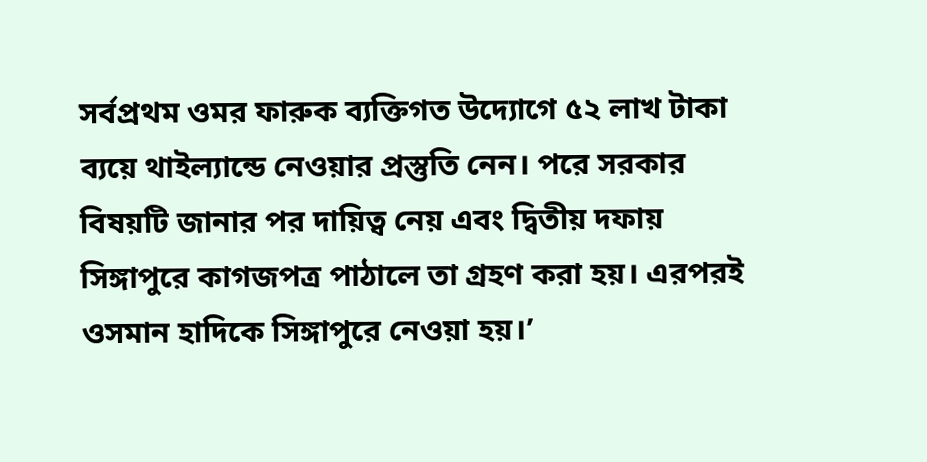সর্বপ্রথম ওমর ফারুক ব্যক্তিগত উদ্যোগে ৫২ লাখ টাকা ব্যয়ে থাইল্যান্ডে নেওয়ার প্রস্তুতি নেন। পরে সরকার বিষয়টি জানার পর দায়িত্ব নেয় এবং দ্বিতীয় দফায় সিঙ্গাপুরে কাগজপত্র পাঠালে তা গ্রহণ করা হয়। এরপরই ওসমান হাদিকে সিঙ্গাপুরে নেওয়া হয়।’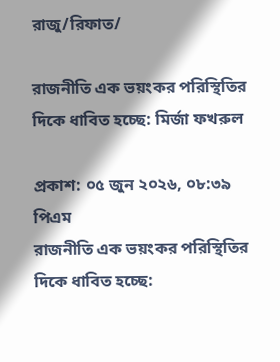রাজু/রিফাত/

রাজনীতি এক ভয়ংকর পরিস্থিতির দিকে ধাবিত হচ্ছে: মির্জা ফখরুল

প্রকাশ: ০৫ জুন ২০২৬, ০৮:৩৯ পিএম
রাজনীতি এক ভয়ংকর পরিস্থিতির দিকে ধাবিত হচ্ছে: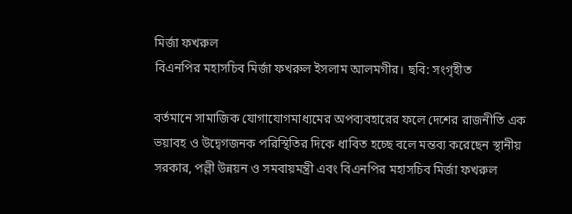মির্জা ফখরুল
বিএনপির মহাসচিব মির্জা ফখরুল ইসলাম আলমগীর। ছবি: সংগৃহীত

বর্তমানে সামাজিক যোগাযোগমাধ্যমের অপব্যবহারের ফলে দেশের রাজনীতি এক ভয়াবহ ও উদ্বেগজনক পরিস্থিতির দিকে ধাবিত হচ্ছে বলে মন্তব্য করেছেন স্থানীয় সরকার, পল্লী উন্নয়ন ও সমবায়মন্ত্রী এবং বিএনপির মহাসচিব মির্জা ফখরুল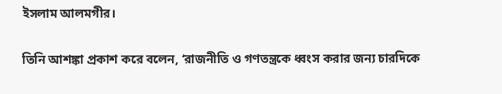ইসলাম আলমগীর।

তিনি আশঙ্কা প্রকাশ করে বলেন, ‘রাজনীতি ও গণতন্ত্রকে ধ্বংস করার জন্য চারদিকে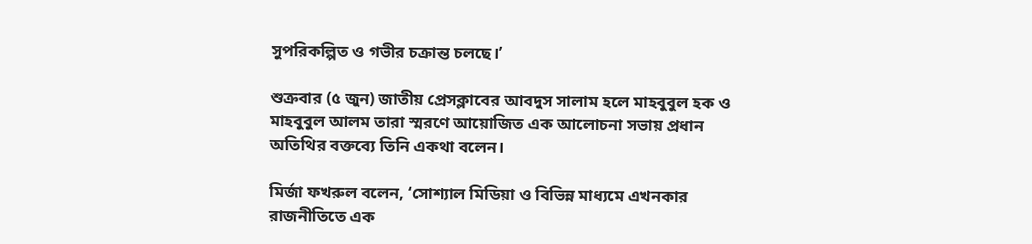সুপরিকল্পিত ও গভীর চক্রান্ত চলছে।’

শুক্রবার (৫ জুন) জাতীয় প্রেসক্লাবের আবদুস সালাম হলে মাহবুবুল হক ও মাহবুবুল আলম তারা স্মরণে আয়োজিত এক আলোচনা সভায় প্রধান অতিথির বক্তব্যে তিনি একথা বলেন।

মির্জা ফখরুল বলেন, ‘সোশ্যাল মিডিয়া ও বিভিন্ন মাধ্যমে এখনকার রাজনীতিতে এক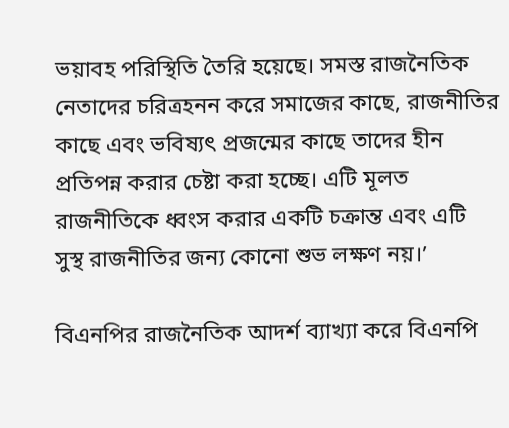ভয়াবহ পরিস্থিতি তৈরি হয়েছে। সমস্ত রাজনৈতিক নেতাদের চরিত্রহনন করে সমাজের কাছে, রাজনীতির কাছে এবং ভবিষ্যৎ প্রজন্মের কাছে তাদের হীন প্রতিপন্ন করার চেষ্টা করা হচ্ছে। এটি মূলত রাজনীতিকে ধ্বংস করার একটি চক্রান্ত এবং এটি সুস্থ রাজনীতির জন্য কোনো শুভ লক্ষণ নয়।’

বিএনপির রাজনৈতিক আদর্শ ব্যাখ্যা করে বিএনপি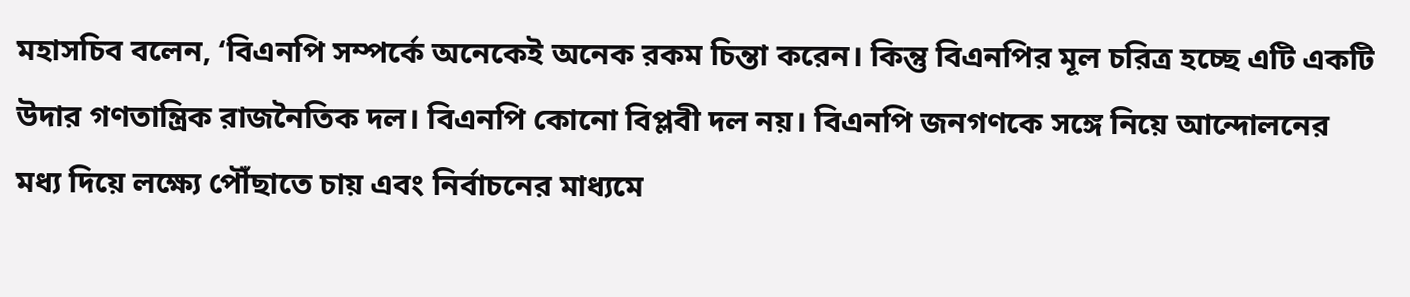মহাসচিব বলেন, ‘বিএনপি সম্পর্কে অনেকেই অনেক রকম চিন্তা করেন। কিন্তু বিএনপির মূল চরিত্র হচ্ছে এটি একটি উদার গণতান্ত্রিক রাজনৈতিক দল। বিএনপি কোনো বিপ্লবী দল নয়। বিএনপি জনগণকে সঙ্গে নিয়ে আন্দোলনের মধ্য দিয়ে লক্ষ্যে পৌঁছাতে চায় এবং নির্বাচনের মাধ্যমে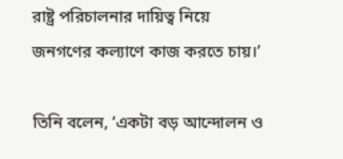রাষ্ট্র পরিচালনার দায়িত্ব নিয়ে জনগণের কল্যাণে কাজ করতে চায়।’

তিনি বলেন, ‘একটা বড় আন্দোলন ও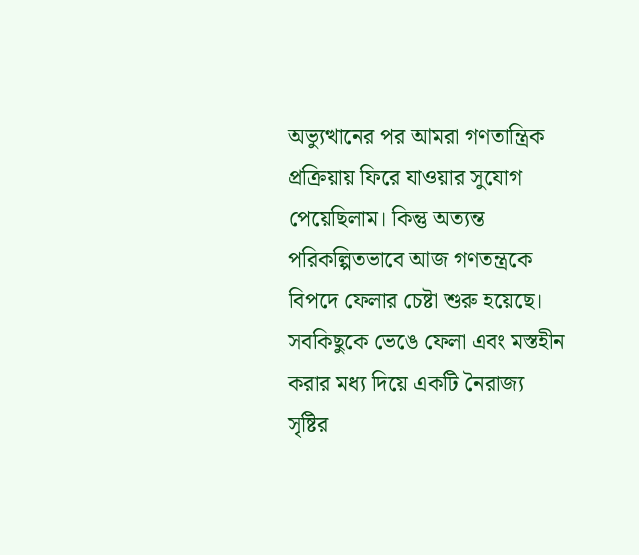অভ্যুত্থানের পর আমরা গণতান্ত্রিক প্রক্রিয়ায় ফিরে যাওয়ার সুযোগ পেয়েছিলাম। কিন্তু অত্যন্ত পরিকল্পিতভাবে আজ গণতন্ত্রকে বিপদে ফেলার চেষ্টা শুরু হয়েছে। সবকিছুকে ভেঙে ফেলা এবং মস্তহীন করার মধ্য দিয়ে একটি নৈরাজ্য সৃষ্টির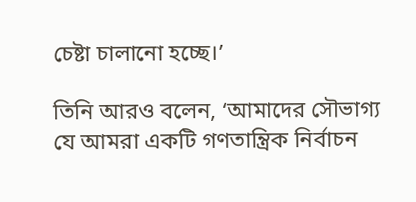চেষ্টা চালানো হচ্ছে।’

তিনি আরও বলেন, ‘আমাদের সৌভাগ্য যে আমরা একটি গণতান্ত্রিক নির্বাচন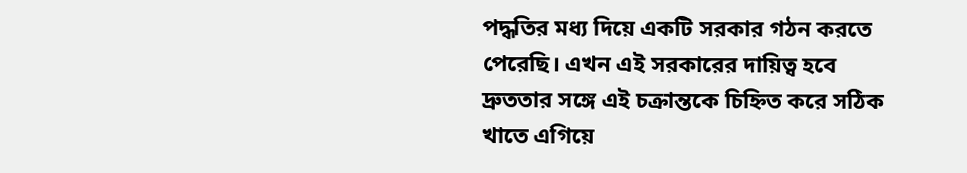পদ্ধতির মধ্য দিয়ে একটি সরকার গঠন করতে পেরেছি। এখন এই সরকারের দায়িত্ব হবে দ্রুততার সঙ্গে এই চক্রান্তকে চিহ্নিত করে সঠিক খাতে এগিয়ে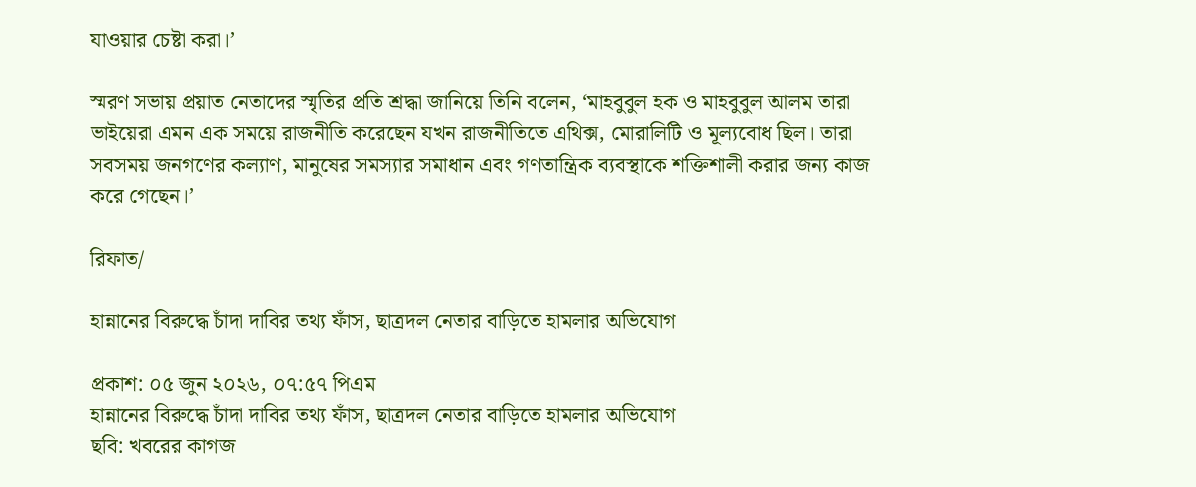যাওয়ার চেষ্টা করা।’

স্মরণ সভায় প্রয়াত নেতাদের স্মৃতির প্রতি শ্রদ্ধা জানিয়ে তিনি বলেন, ‘মাহবুবুল হক ও মাহবুবুল আলম তারা ভাইয়েরা এমন এক সময়ে রাজনীতি করেছেন যখন রাজনীতিতে এথিক্স, মোরালিটি ও মূল্যবোধ ছিল। তারা সবসময় জনগণের কল্যাণ, মানুষের সমস্যার সমাধান এবং গণতান্ত্রিক ব্যবস্থাকে শক্তিশালী করার জন্য কাজ করে গেছেন।’

রিফাত/

হান্নানের বিরুদ্ধে চাঁদা দাবির তথ্য ফাঁস, ছাত্রদল নেতার বাড়িতে হামলার অভিযোগ

প্রকাশ: ০৫ জুন ২০২৬, ০৭:৫৭ পিএম
হান্নানের বিরুদ্ধে চাঁদা দাবির তথ্য ফাঁস, ছাত্রদল নেতার বাড়িতে হামলার অভিযোগ
ছবি: খবরের কাগজ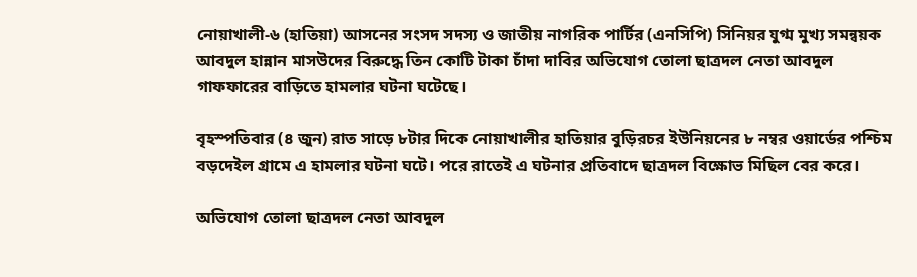নোয়াখালী-৬ (হাতিয়া) আসনের সংসদ সদস্য ও জাতীয় নাগরিক পার্টির (এনসিপি) সিনিয়র যুগ্ম মুখ্য সমন্বয়ক আবদুল হান্নান মাসউদের বিরুদ্ধে তিন কোটি টাকা চাঁদা দাবির অভিযোগ তোলা ছাত্রদল নেতা আবদুল গাফফারের বাড়িতে হামলার ঘটনা ঘটেছে।

বৃহস্পতিবার (৪ জুন) রাত সাড়ে ৮টার দিকে নোয়াখালীর হাতিয়ার বুড়িরচর ইউনিয়নের ৮ নম্বর ওয়ার্ডের পশ্চিম বড়দেইল গ্রামে এ হামলার ঘটনা ঘটে। পরে রাতেই এ ঘটনার প্রতিবাদে ছাত্রদল বিক্ষোভ মিছিল বের করে।

অভিযোগ তোলা ছাত্রদল নেতা আবদুল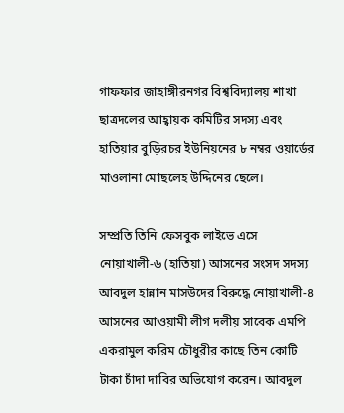গাফফার জাহাঙ্গীরনগর বিশ্ববিদ্যালয় শাখা ছাত্রদলের আহ্বায়ক কমিটির সদস্য এবং হাতিয়ার বুড়িরচর ইউনিয়নের ৮ নম্বর ওয়ার্ডের মাওলানা মোছলেহ উদ্দিনের ছেলে।

সম্প্রতি তিনি ফেসবুক লাইভে এসে নোয়াখালী-৬ (হাতিয়া) আসনের সংসদ সদস্য আবদুল হান্নান মাসউদের বিরুদ্ধে নোয়াখালী-৪ আসনের আওয়ামী লীগ দলীয় সাবেক এমপি একরামুল করিম চৌধুরীর কাছে তিন কোটি টাকা চাঁদা দাবির অভিযোগ করেন। আবদুল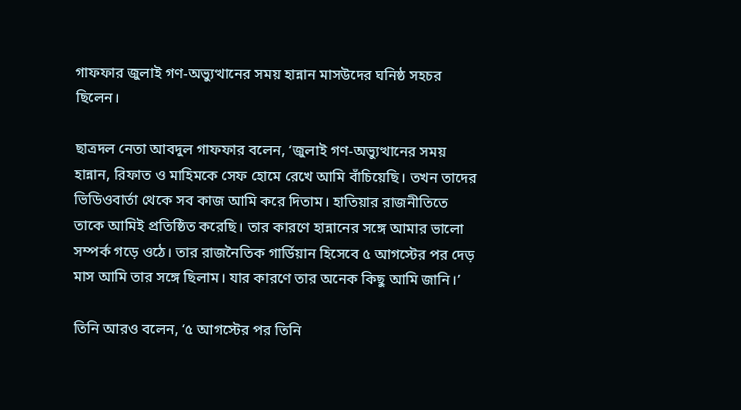গাফফার জুলাই গণ-অভ্যুত্থানের সময় হান্নান মাসউদের ঘনিষ্ঠ সহচর ছিলেন।

ছাত্রদল নেতা আবদুল গাফফার বলেন, ‘জুলাই গণ-অভ্যুত্থানের সময় হান্নান, রিফাত ও মাহিমকে সেফ হোমে রেখে আমি বাঁচিয়েছি। তখন তাদের ভিডিওবার্তা থেকে সব কাজ আমি করে দিতাম। হাতিয়ার রাজনীতিতে তাকে আমিই প্রতিষ্ঠিত করেছি। তার কারণে হান্নানের সঙ্গে আমার ভালো সম্পর্ক গড়ে ওঠে। তার রাজনৈতিক গার্ডিয়ান হিসেবে ৫ আগস্টের পর দেড় মাস আমি তার সঙ্গে ছিলাম। যার কারণে তার অনেক কিছু আমি জানি।’

তিনি আরও বলেন, ‘৫ আগস্টের পর তিনি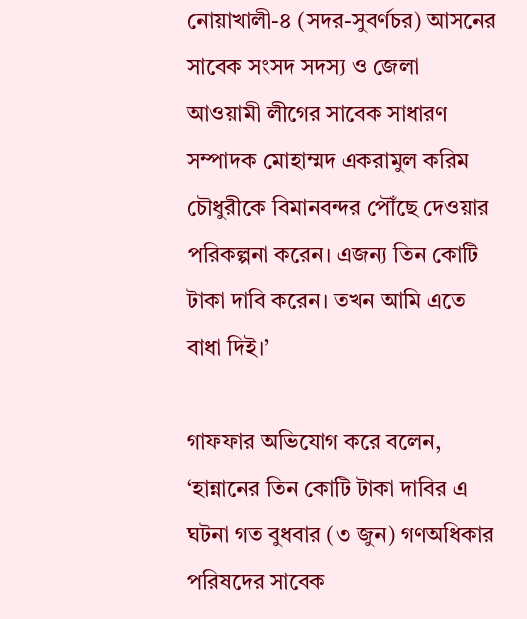নোয়াখালী-৪ (সদর-সুবর্ণচর) আসনের সাবেক সংসদ সদস্য ও জেলা আওয়ামী লীগের সাবেক সাধারণ সম্পাদক মোহাম্মদ একরামুল করিম চৌধুরীকে বিমানবন্দর পৌঁছে দেওয়ার পরিকল্পনা করেন। এজন্য তিন কোটি টাকা দাবি করেন। তখন আমি এতে বাধা দিই।’

গাফফার অভিযোগ করে বলেন, ‘হান্নানের তিন কোটি টাকা দাবির এ ঘটনা গত বুধবার (৩ জুন) গণঅধিকার পরিষদের সাবেক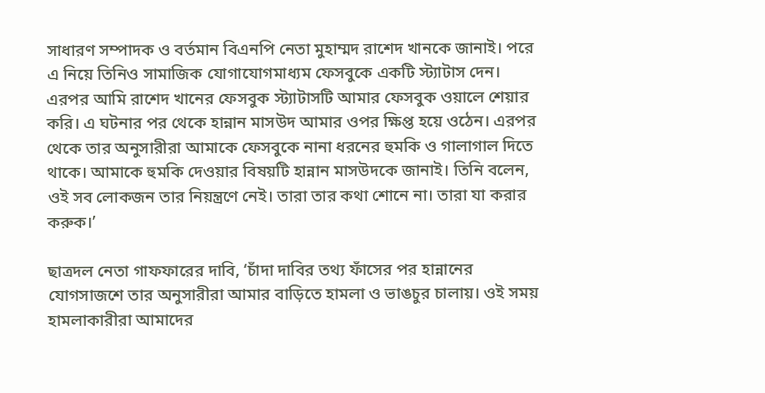সাধারণ সম্পাদক ও বর্তমান বিএনপি নেতা মুহাম্মদ রাশেদ খানকে জানাই। পরে এ নিয়ে তিনিও সামাজিক যোগাযোগমাধ্যম ফেসবুকে একটি স্ট্যাটাস দেন। এরপর আমি রাশেদ খানের ফেসবুক স্ট্যাটাসটি আমার ফেসবুক ওয়ালে শেয়ার করি। এ ঘটনার পর থেকে হান্নান মাসউদ আমার ওপর ক্ষিপ্ত হয়ে ওঠেন। এরপর থেকে তার অনুসারীরা আমাকে ফেসবুকে নানা ধরনের হুমকি ও গালাগাল দিতে থাকে। আমাকে হুমকি দেওয়ার বিষয়টি হান্নান মাসউদকে জানাই। তিনি বলেন, ওই সব লোকজন তার নিয়ন্ত্রণে নেই। তারা তার কথা শোনে না। তারা যা করার করুক।’

ছাত্রদল নেতা গাফফারের দাবি, ‘চাঁদা দাবির তথ্য ফাঁসের পর হান্নানের যোগসাজশে তার অনুসারীরা আমার বাড়িতে হামলা ও ভাঙচুর চালায়। ওই সময় হামলাকারীরা আমাদের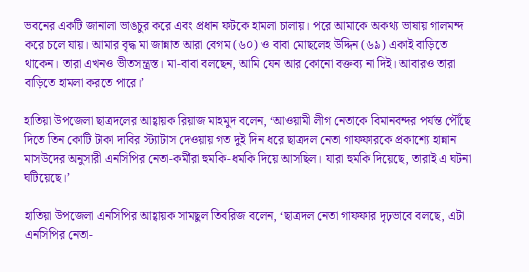ভবনের একটি জানালা ভাঙচুর করে এবং প্রধান ফটকে হামলা চালায়। পরে আমাকে অকথ্য ভাষায় গালমন্দ করে চলে যায়। আমার বৃদ্ধ মা জান্নাত আরা বেগম (৬০) ও বাবা মোছলেহ উদ্দিন (৬৯) একাই বাড়িতে থাকেন। তারা এখনও ভীতসন্ত্রস্ত। মা-বাবা বলছেন, আমি যেন আর কোনো বক্তব্য না দিই। আবারও তারা বাড়িতে হামলা করতে পারে।’

হাতিয়া উপজেলা ছাত্রদলের আহ্বায়ক রিয়াজ মাহমুদ বলেন, ‘আওয়ামী লীগ নেতাকে বিমানবন্দর পর্যন্ত পৌঁছে দিতে তিন কোটি টাকা দাবির স্ট্যাটাস দেওয়ায় গত দুই দিন ধরে ছাত্রদল নেতা গাফফারকে প্রকাশ্যে হান্নান মাসউদের অনুসারী এনসিপির নেতা-কর্মীরা হুমকি-ধমকি দিয়ে আসছিল। যারা হুমকি দিয়েছে, তারাই এ ঘটনা ঘটিয়েছে।’

হাতিয়া উপজেলা এনসিপির আহ্বায়ক সামছুল তিবরিজ বলেন, ‘ছাত্রদল নেতা গাফফার দৃঢ়ভাবে বলছে, এটা এনসিপির নেতা-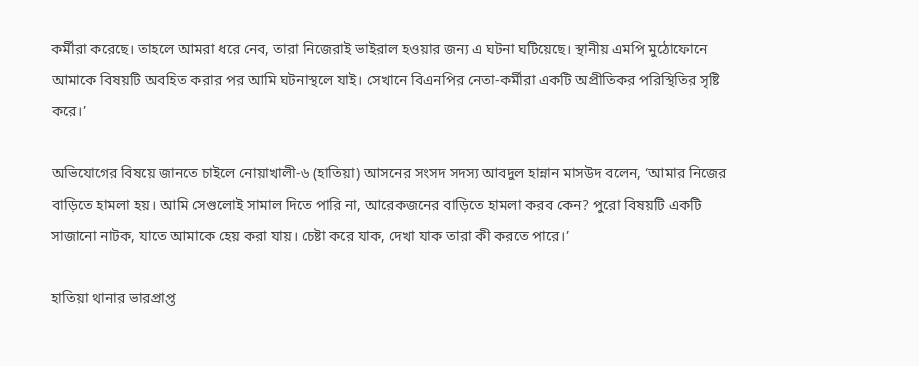কর্মীরা করেছে। তাহলে আমরা ধরে নেব, তারা নিজেরাই ভাইরাল হওয়ার জন্য এ ঘটনা ঘটিয়েছে। স্থানীয় এমপি মুঠোফোনে আমাকে বিষয়টি অবহিত করার পর আমি ঘটনাস্থলে যাই। সেখানে বিএনপির নেতা-কর্মীরা একটি অপ্রীতিকর পরিস্থিতির সৃষ্টি করে।’

অভিযোগের বিষয়ে জানতে চাইলে নোয়াখালী-৬ (হাতিয়া) আসনের সংসদ সদস্য আবদুল হান্নান মাসউদ বলেন, ‘আমার নিজের বাড়িতে হামলা হয়। আমি সেগুলোই সামাল দিতে পারি না, আরেকজনের বাড়িতে হামলা করব কেন? পুরো বিষয়টি একটি সাজানো নাটক, যাতে আমাকে হেয় করা যায়। চেষ্টা করে যাক, দেখা যাক তারা কী করতে পারে।’

হাতিয়া থানার ভারপ্রাপ্ত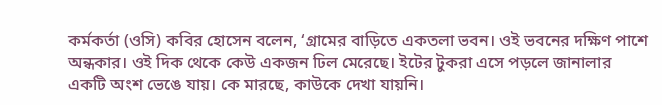কর্মকর্তা (ওসি) কবির হোসেন বলেন, ‘গ্রামের বাড়িতে একতলা ভবন। ওই ভবনের দক্ষিণ পাশে অন্ধকার। ওই দিক থেকে কেউ একজন ঢিল মেরেছে। ইটের টুকরা এসে পড়লে জানালার একটি অংশ ভেঙে যায়। কে মারছে, কাউকে দেখা যায়নি।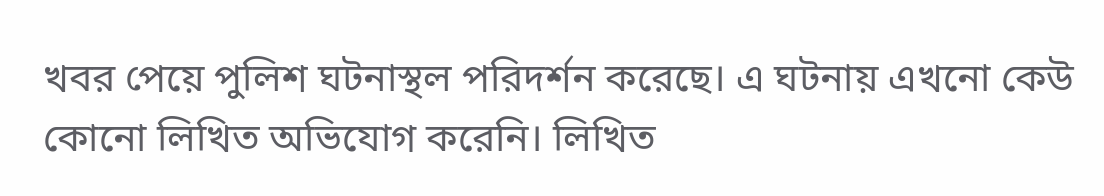খবর পেয়ে পুলিশ ঘটনাস্থল পরিদর্শন করেছে। এ ঘটনায় এখনো কেউ কোনো লিখিত অভিযোগ করেনি। লিখিত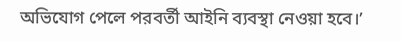অভিযোগ পেলে পরবর্তী আইনি ব্যবস্থা নেওয়া হবে।’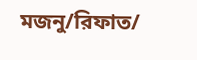মজনু/রিফাত/